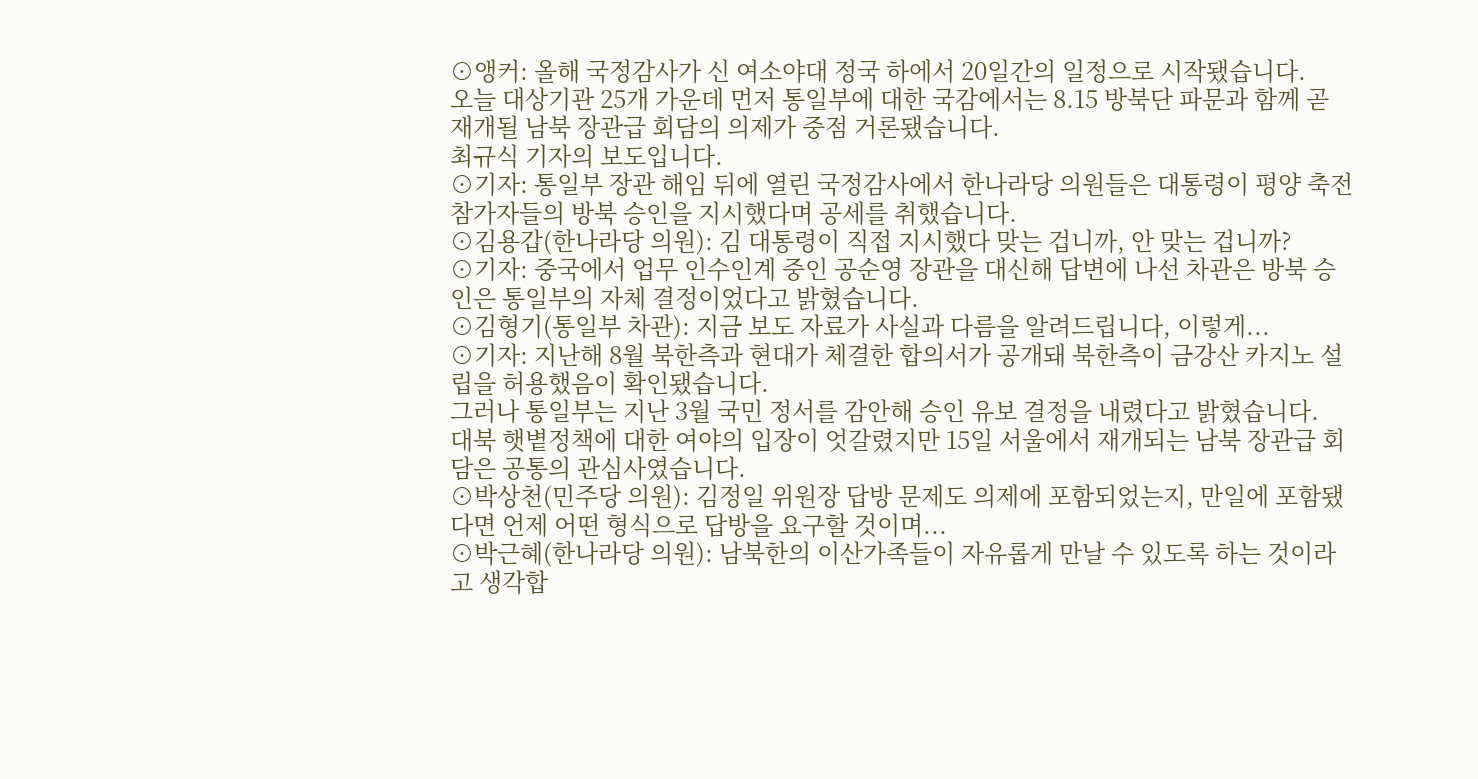⊙앵커: 올해 국정감사가 신 여소야대 정국 하에서 20일간의 일정으로 시작됐습니다.
오늘 대상기관 25개 가운데 먼저 통일부에 대한 국감에서는 8.15 방북단 파문과 함께 곧 재개될 남북 장관급 회담의 의제가 중점 거론됐습니다.
최규식 기자의 보도입니다.
⊙기자: 통일부 장관 해임 뒤에 열린 국정감사에서 한나라당 의원들은 대통령이 평양 축전 참가자들의 방북 승인을 지시했다며 공세를 취했습니다.
⊙김용갑(한나라당 의원): 김 대통령이 직접 지시했다 맞는 겁니까, 안 맞는 겁니까?
⊙기자: 중국에서 업무 인수인계 중인 공순영 장관을 대신해 답변에 나선 차관은 방북 승인은 통일부의 자체 결정이었다고 밝혔습니다.
⊙김형기(통일부 차관): 지금 보도 자료가 사실과 다름을 알려드립니다, 이렇게...
⊙기자: 지난해 8월 북한측과 현대가 체결한 합의서가 공개돼 북한측이 금강산 카지노 설립을 허용했음이 확인됐습니다.
그러나 통일부는 지난 3월 국민 정서를 감안해 승인 유보 결정을 내렸다고 밝혔습니다.
대북 햇볕정책에 대한 여야의 입장이 엇갈렸지만 15일 서울에서 재개되는 남북 장관급 회담은 공통의 관심사였습니다.
⊙박상천(민주당 의원): 김정일 위원장 답방 문제도 의제에 포함되었는지, 만일에 포함됐다면 언제 어떤 형식으로 답방을 요구할 것이며...
⊙박근혜(한나라당 의원): 남북한의 이산가족들이 자유롭게 만날 수 있도록 하는 것이라고 생각합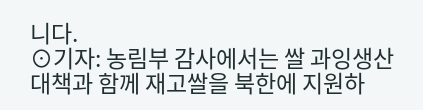니다.
⊙기자: 농림부 감사에서는 쌀 과잉생산 대책과 함께 재고쌀을 북한에 지원하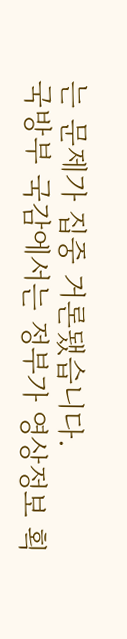는 문제가 집중 거론됐습니다.
국방부 국감에서는 정부가 영상정보 획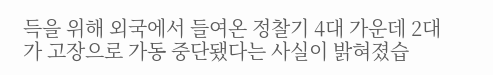득을 위해 외국에서 들여온 정찰기 4대 가운데 2대가 고장으로 가동 중단됐다는 사실이 밝혀졌습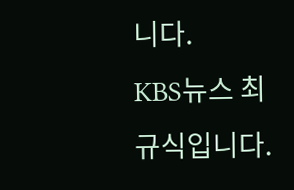니다.
KBS뉴스 최규식입니다.